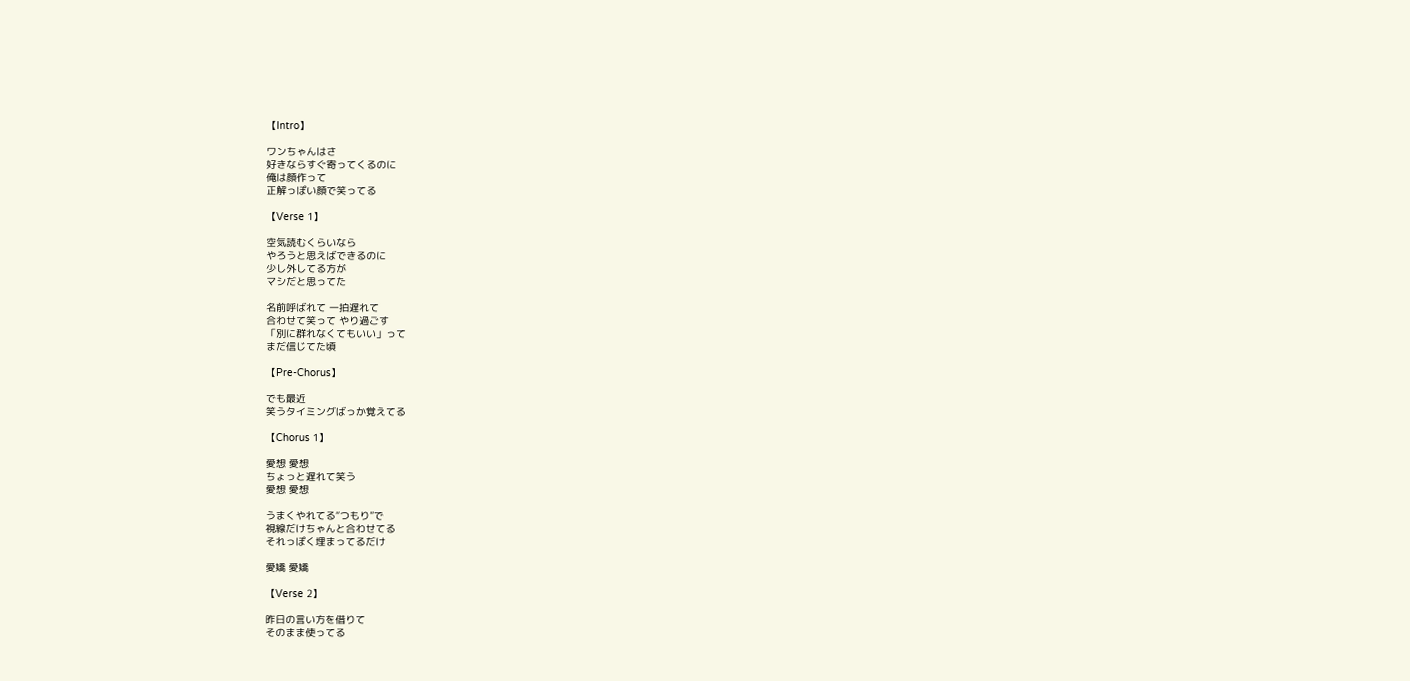【Intro】

ワンちゃんはさ
好きならすぐ寄ってくるのに
俺は顔作って
正解っぽい顔で笑ってる

【Verse 1】

空気読むくらいなら
やろうと思えばできるのに
少し外してる方が
マシだと思ってた

名前呼ばれて 一拍遅れて
合わせて笑って やり過ごす
「別に群れなくてもいい」って
まだ信じてた頃

【Pre-Chorus】

でも最近
笑うタイミングばっか覚えてる

【Chorus 1】

愛想 愛想
ちょっと遅れて笑う
愛想 愛想

うまくやれてる“つもり”で
視線だけちゃんと合わせてる
それっぽく埋まってるだけ

愛嬌 愛嬌

【Verse 2】

昨日の言い方を借りて
そのまま使ってる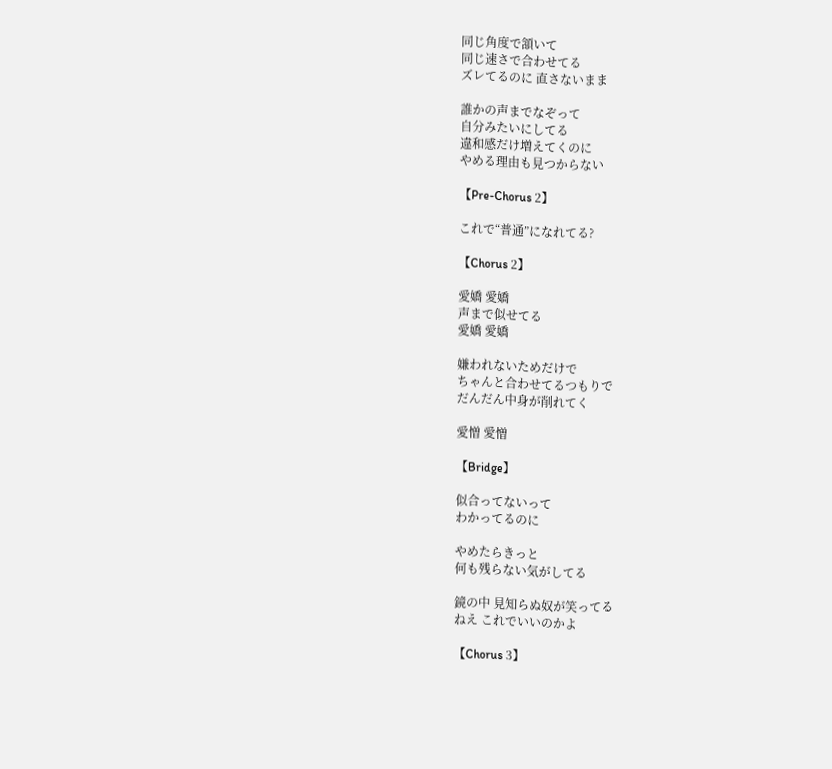同じ角度で頷いて
同じ速さで合わせてる
ズレてるのに 直さないまま

誰かの声までなぞって
自分みたいにしてる
違和感だけ増えてくのに
やめる理由も見つからない

【Pre-Chorus 2】

これで“普通”になれてる?

【Chorus 2】

愛嬌 愛嬌
声まで似せてる
愛嬌 愛嬌

嫌われないためだけで
ちゃんと合わせてるつもりで
だんだん中身が削れてく

愛憎 愛憎

【Bridge】

似合ってないって
わかってるのに

やめたらきっと
何も残らない気がしてる

鏡の中 見知らぬ奴が笑ってる
ねえ これでいいのかよ

【Chorus 3】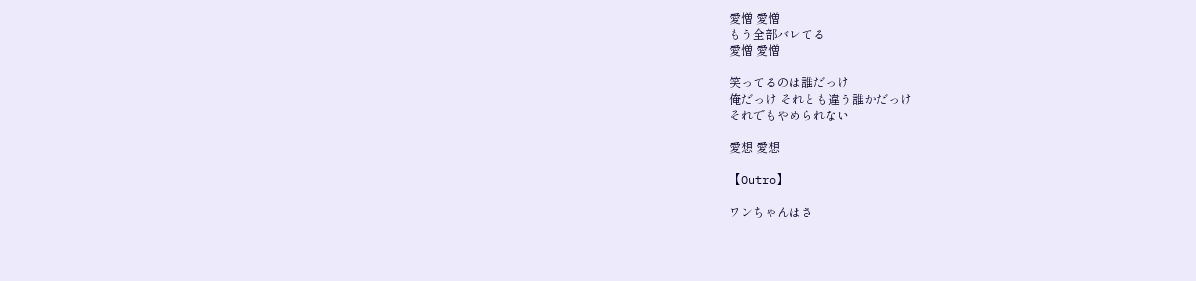愛憎 愛憎
もう全部バレてる
愛憎 愛憎

笑ってるのは誰だっけ
俺だっけ それとも違う誰かだっけ
それでもやめられない

愛想 愛想

【Outro】

ワンちゃんはさ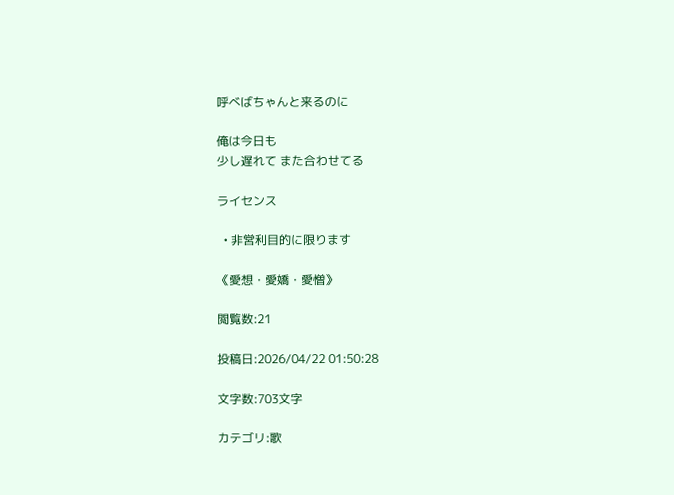呼べばちゃんと来るのに

俺は今日も
少し遅れて また合わせてる

ライセンス

  • 非営利目的に限ります

《愛想・愛嬌・愛憎》

閲覧数:21

投稿日:2026/04/22 01:50:28

文字数:703文字

カテゴリ:歌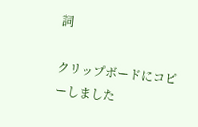詞

クリップボードにコピーしました